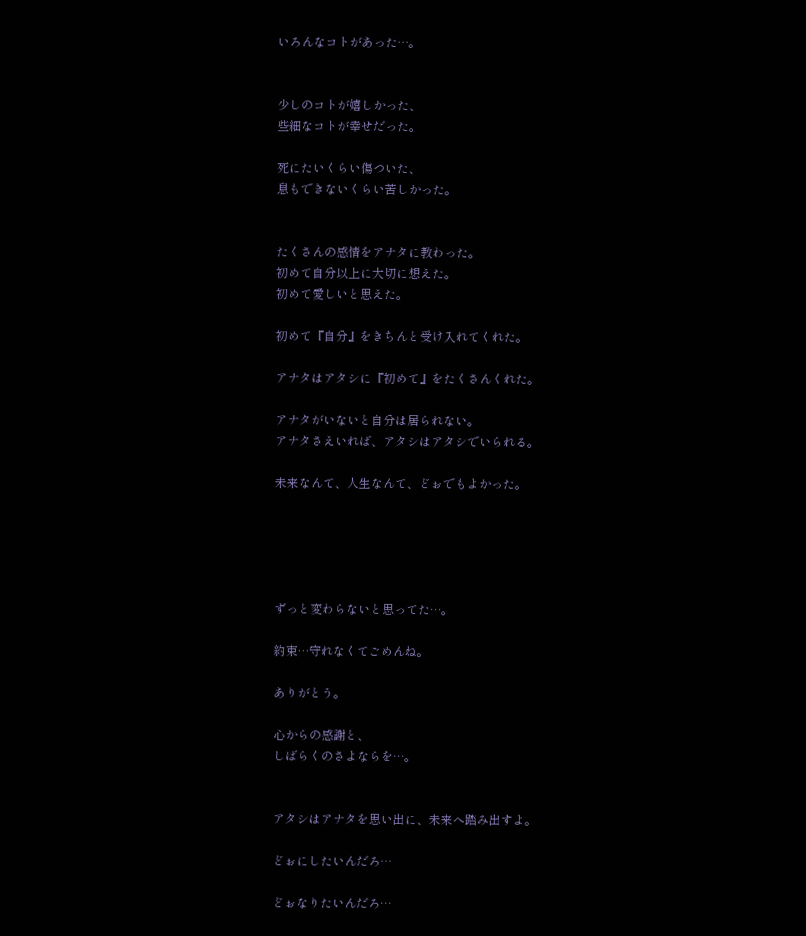いろんなコトがあった…。


少しのコトが嬉しかった、
些細なコトが幸せだった。

死にたいくらい傷ついた、
息もできないくらい苦しかった。


たくさんの感情をアナタに教わった。
初めて自分以上に大切に想えた。
初めて愛しいと思えた。

初めて『自分』をきちんと受け入れてくれた。

アナタはアタシに『初めて』をたくさんくれた。

アナタがいないと自分は居られない。
アナタさえいれば、アタシはアタシでいられる。

未来なんて、人生なんて、どぉでもよかった。





ずっと変わらないと思ってた…。

約束…守れなくてごめんね。

ありがとう。

心からの感謝と、
しばらくのさよならを…。


アタシはアナタを思い出に、未来へ踏み出すよ。

どぉにしたいんだろ…

どぉなりたいんだろ…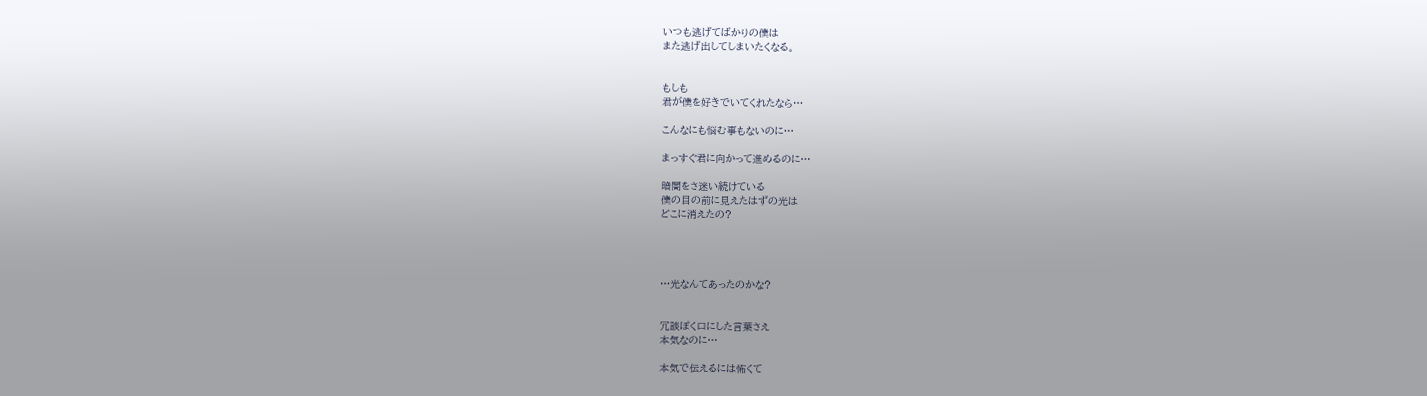いつも逃げてばかりの僕は
また逃げ出してしまいたくなる。


もしも
君が僕を好きでいてくれたなら…

こんなにも悩む事もないのに…

まっすぐ君に向かって進めるのに…

暗闇をさ迷い続けている
僕の目の前に見えたはずの光は
どこに消えたの?




…光なんてあったのかな?


冗談ぽく口にした言葉さえ
本気なのに…

本気で伝えるには怖くて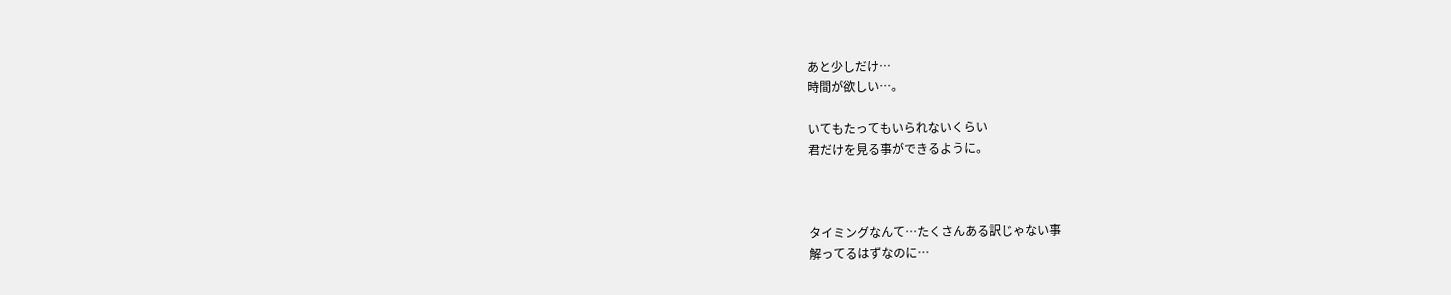あと少しだけ…
時間が欲しい…。

いてもたってもいられないくらい
君だけを見る事ができるように。



タイミングなんて…たくさんある訳じゃない事
解ってるはずなのに…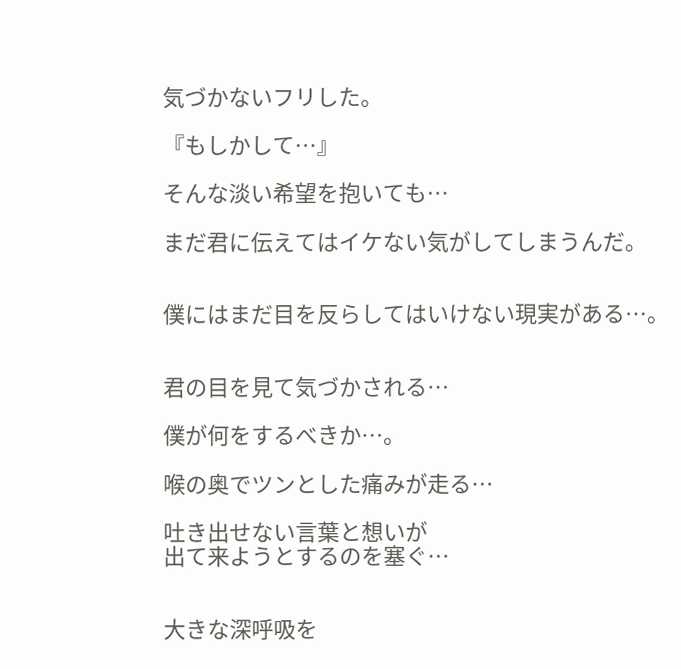気づかないフリした。

『もしかして…』

そんな淡い希望を抱いても…

まだ君に伝えてはイケない気がしてしまうんだ。


僕にはまだ目を反らしてはいけない現実がある…。


君の目を見て気づかされる…

僕が何をするべきか…。

喉の奥でツンとした痛みが走る…

吐き出せない言葉と想いが
出て来ようとするのを塞ぐ…


大きな深呼吸を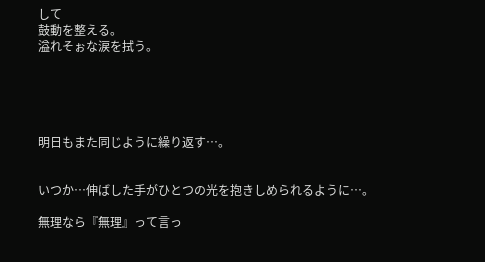して
鼓動を整える。
溢れそぉな涙を拭う。





明日もまた同じように繰り返す…。


いつか…伸ばした手がひとつの光を抱きしめられるように…。

無理なら『無理』って言っ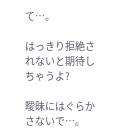て…。

はっきり拒絶されないと期待しちゃうよ?

曖昧にはぐらかさないで…。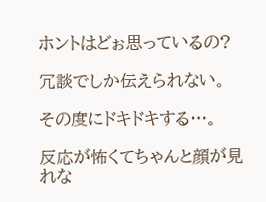ホントはどぉ思っているの?

冗談でしか伝えられない。

その度にドキドキする…。

反応が怖くてちゃんと顔が見れな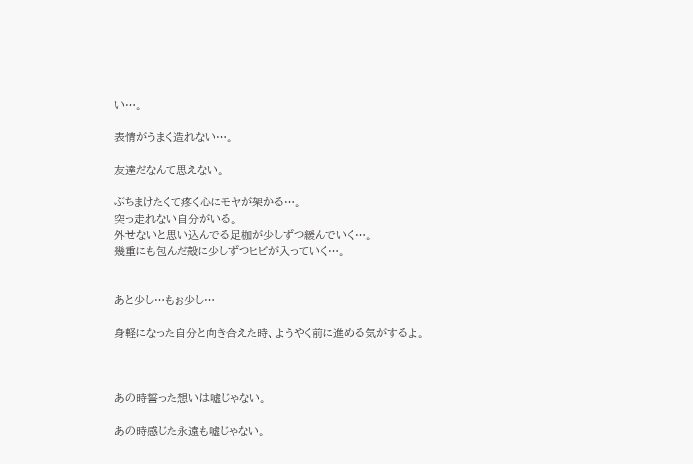い…。

表情がうまく造れない…。

友達だなんて思えない。

ぶちまけたくて疼く心にモヤが架かる…。
突っ走れない自分がいる。
外せないと思い込んでる足枷が少しずつ緩んでいく…。
幾重にも包んだ殻に少しずつヒビが入っていく…。


あと少し…もぉ少し…

身軽になった自分と向き合えた時、ようやく前に進める気がするよ。



あの時誓った想いは嘘じゃない。

あの時感じた永遠も嘘じゃない。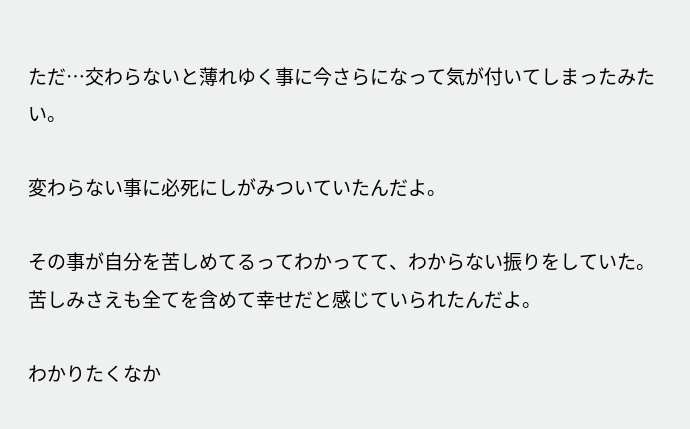ただ…交わらないと薄れゆく事に今さらになって気が付いてしまったみたい。

変わらない事に必死にしがみついていたんだよ。

その事が自分を苦しめてるってわかってて、わからない振りをしていた。
苦しみさえも全てを含めて幸せだと感じていられたんだよ。

わかりたくなか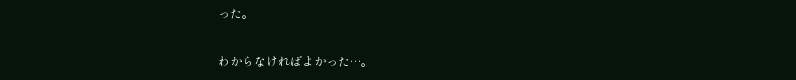った。

わからなければよかった…。